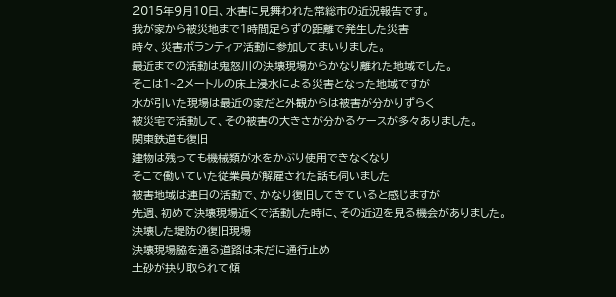2015年9月10日、水害に見舞われた常総市の近況報告です。
我が家から被災地まで1時間足らずの距離で発生した災害
時々、災害ボランティア活動に参加してまいりました。
最近までの活動は鬼怒川の決壊現場からかなり離れた地域でした。
そこは1~2メートルの床上浸水による災害となった地域ですが
水が引いた現場は最近の家だと外観からは被害が分かりずらく
被災宅で活動して、その被害の大きさが分かるケースが多々ありました。
関東鉄道も復旧
建物は残っても機械類が水をかぶり使用できなくなり
そこで働いていた従業員が解雇された話も伺いました
被害地域は連日の活動で、かなり復旧してきていると感じますが
先週、初めて決壊現場近くで活動した時に、その近辺を見る機会がありました。
決壊した堤防の復旧現場
決壊現場脇を通る道路は未だに通行止め
土砂が抉り取られて傾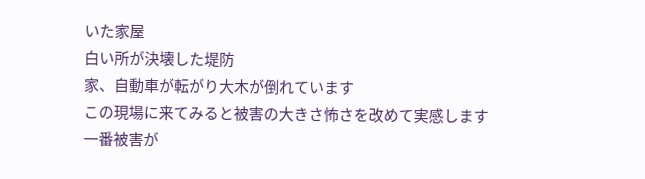いた家屋
白い所が決壊した堤防
家、自動車が転がり大木が倒れています
この現場に来てみると被害の大きさ怖さを改めて実感します
一番被害が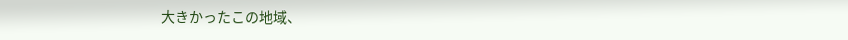大きかったこの地域、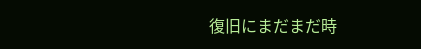復旧にまだまだ時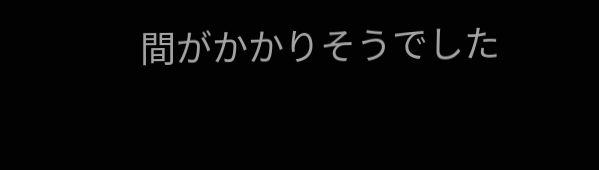間がかかりそうでした